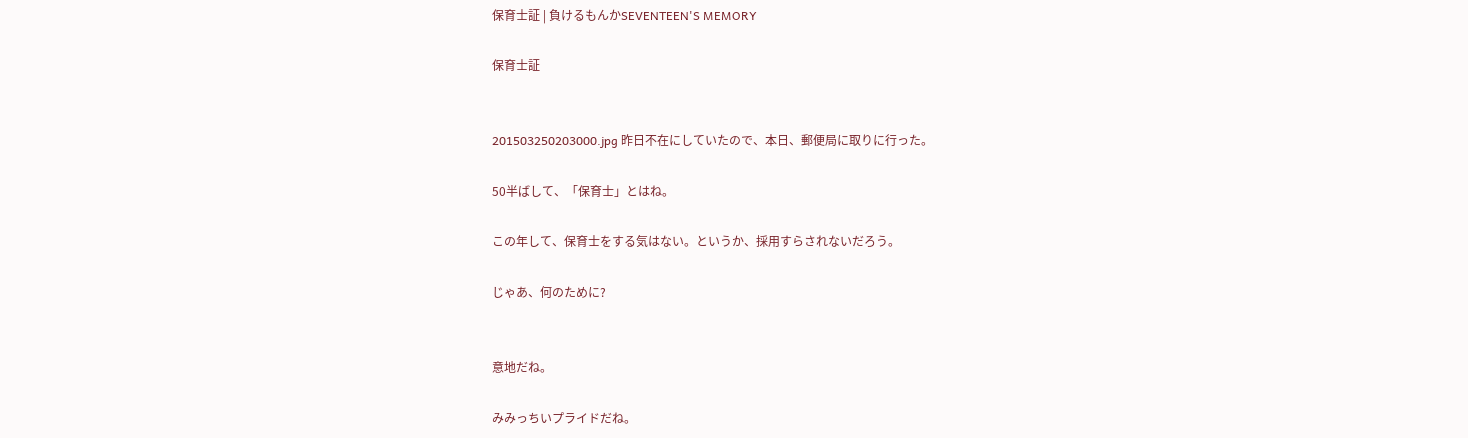保育士証 | 負けるもんかSEVENTEEN'S MEMORY

保育士証


201503250203000.jpg 昨日不在にしていたので、本日、郵便局に取りに行った。

50半ばして、「保育士」とはね。

この年して、保育士をする気はない。というか、採用すらされないだろう。

じゃあ、何のために?


意地だね。

みみっちいプライドだね。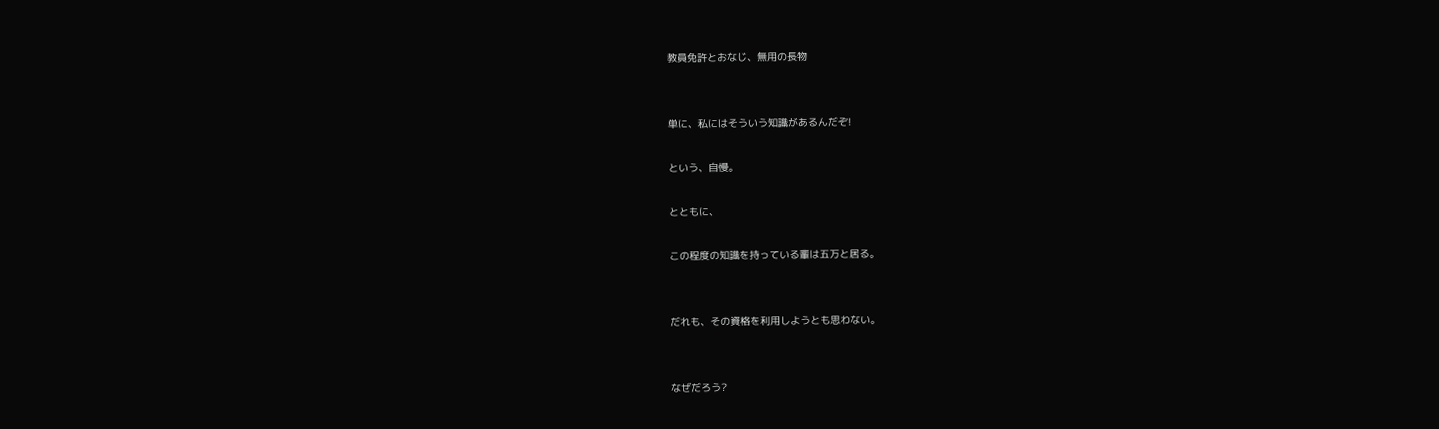教員免許とおなじ、無用の長物


単に、私にはそういう知識があるんだぞ!

という、自慢。

とともに、

この程度の知識を持っている輩は五万と居る。


だれも、その資格を利用しようとも思わない。


なぜだろう?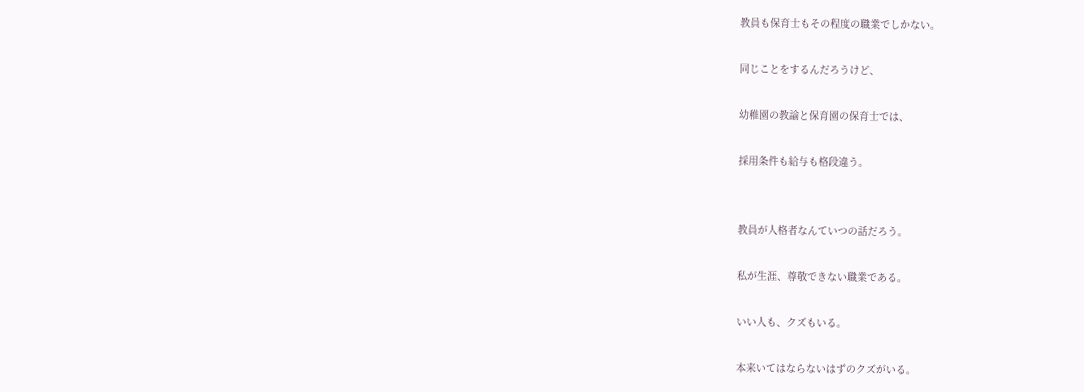教員も保育士もその程度の職業でしかない。

同じことをするんだろうけど、

幼稚園の教諭と保育園の保育士では、

採用条件も給与も格段違う。


教員が人格者なんていつの話だろう。

私が生涯、尊敬できない職業である。

いい人も、クズもいる。

本来いてはならないはずのクズがいる。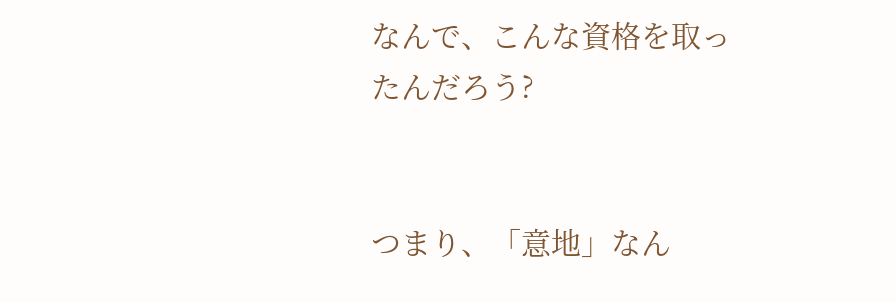なんで、こんな資格を取ったんだろう?


つまり、「意地」なん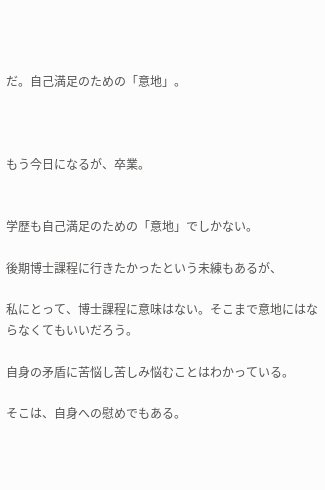だ。自己満足のための「意地」。



もう今日になるが、卒業。


学歴も自己満足のための「意地」でしかない。

後期博士課程に行きたかったという未練もあるが、

私にとって、博士課程に意味はない。そこまで意地にはならなくてもいいだろう。

自身の矛盾に苦悩し苦しみ悩むことはわかっている。

そこは、自身への慰めでもある。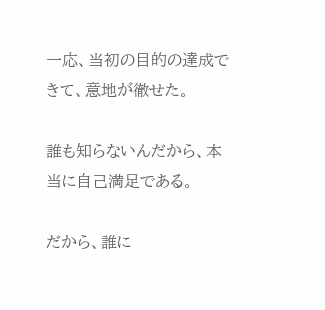一応、当初の目的の達成できて、意地が徹せた。

誰も知らないんだから、本当に自己満足である。

だから、誰に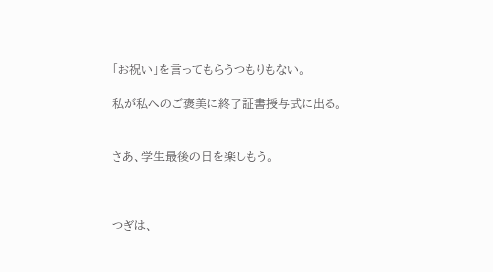「お祝い」を言ってもらうつもりもない。

私が私へのご褒美に終了証書授与式に出る。


さあ、学生最後の日を楽しもう。



つぎは、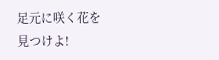足元に咲く花を見つけよ!